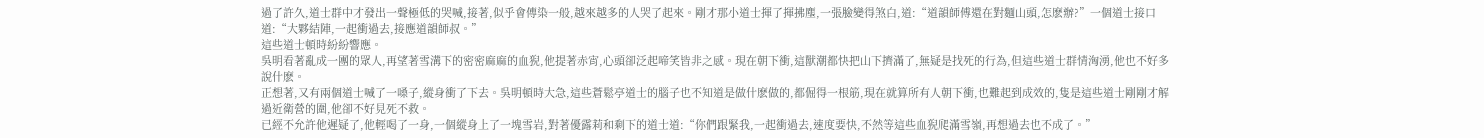過了許久,道士群中才發出一聲極低的哭喊,接著,似乎會傳染一般,越來越多的人哭了起來。剛才那小道士揮了揮拂塵,一張臉變得煞白,道:“道韻師傅還在對麵山頭,怎麽辦?”一個道士接口道:“大夥結陣,一起衝過去,接應道韻師叔。”
這些道士頓時紛紛響應。
吳明看著亂成一團的眾人,再望著雪溝下的密密麻麻的血猊,他提著赤宵,心頭卻泛起啼笑皆非之感。現在朝下衝,這獸潮都快把山下擠滿了,無疑是找死的行為,但這些道士群情洶湧,他也不好多說什麽。
正想著,又有兩個道士喊了一嗓子,縱身衝了下去。吳明頓時大急,這些蒼鬆亭道士的腦子也不知道是做什麽做的,都倔得一根筋,現在就算所有人朝下衝,也難起到成效的,隻是這些道士剛剛才解過近衛營的圍,他卻不好見死不救。
已經不允許他遲疑了,他輕喝了一身,一個縱身上了一塊雪岩,對著優露莉和剩下的道士道:“你們跟緊我,一起衝過去,速度要快,不然等這些血猊爬滿雪嶺,再想過去也不成了。”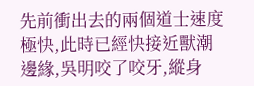先前衝出去的兩個道士速度極快,此時已經快接近獸潮邊緣,吳明咬了咬牙,縱身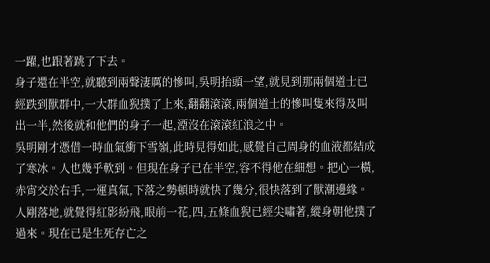一躍,也跟著跳了下去。
身子還在半空,就聽到兩聲淒厲的慘叫,吳明抬頭一望,就見到那兩個道士已經跌到獸群中,一大群血猊撲了上來,翻翻滾滾,兩個道士的慘叫隻來得及叫出一半,然後就和他們的身子一起,湮沒在滾滾紅浪之中。
吳明剛才憑借一時血氣衝下雪嶺,此時見得如此,感覺自己周身的血液都結成了寒冰。人也幾乎軟到。但現在身子已在半空,容不得他在細想。把心一橫,赤宵交於右手,一運真氣,下落之勢頓時就快了幾分,很快落到了獸潮邊緣。
人剛落地,就覺得紅影紛飛,眼前一花,四,五條血猊已經尖嘯著,縱身朝他撲了過來。現在已是生死存亡之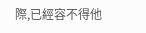際,已經容不得他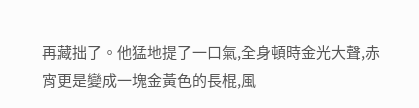再藏拙了。他猛地提了一口氣,全身頓時金光大聲,赤宵更是變成一塊金黃色的長棍,風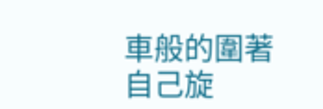車般的圍著自己旋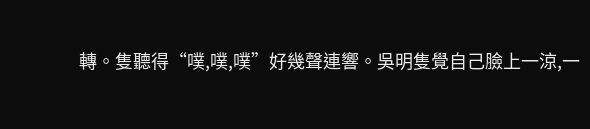轉。隻聽得“噗,噗,噗”好幾聲連響。吳明隻覺自己臉上一涼,一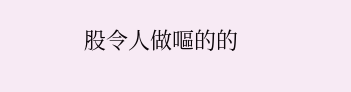股令人做嘔的的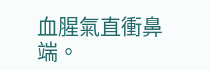血腥氣直衝鼻端。